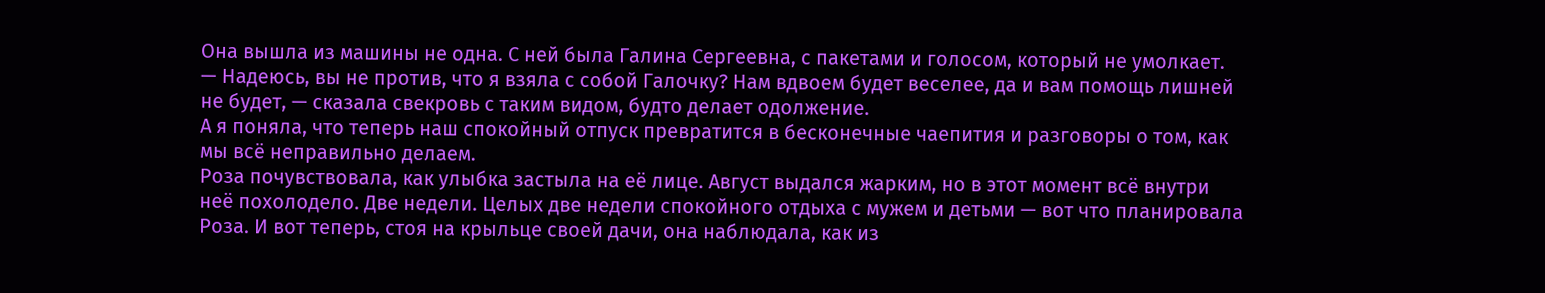Она вышла из машины не одна. С ней была Галина Сергеевна, с пакетами и голосом, который не умолкает.
— Надеюсь, вы не против, что я взяла с собой Галочку? Нам вдвоем будет веселее, да и вам помощь лишней не будет, — сказала свекровь с таким видом, будто делает одолжение.
А я поняла, что теперь наш спокойный отпуск превратится в бесконечные чаепития и разговоры о том, как мы всё неправильно делаем.
Роза почувствовала, как улыбка застыла на её лице. Август выдался жарким, но в этот момент всё внутри неё похолодело. Две недели. Целых две недели спокойного отдыха с мужем и детьми — вот что планировала Роза. И вот теперь, стоя на крыльце своей дачи, она наблюдала, как из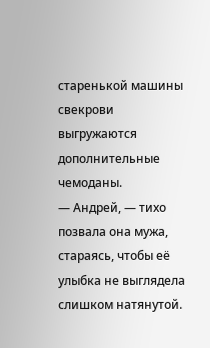старенькой машины свекрови выгружаются дополнительные чемоданы.
— Андрей, — тихо позвала она мужа, стараясь, чтобы её улыбка не выглядела слишком натянутой.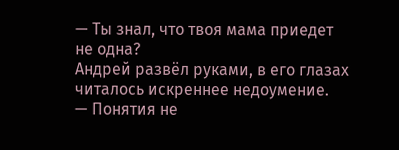— Ты знал, что твоя мама приедет не одна?
Андрей развёл руками, в его глазах читалось искреннее недоумение.
— Понятия не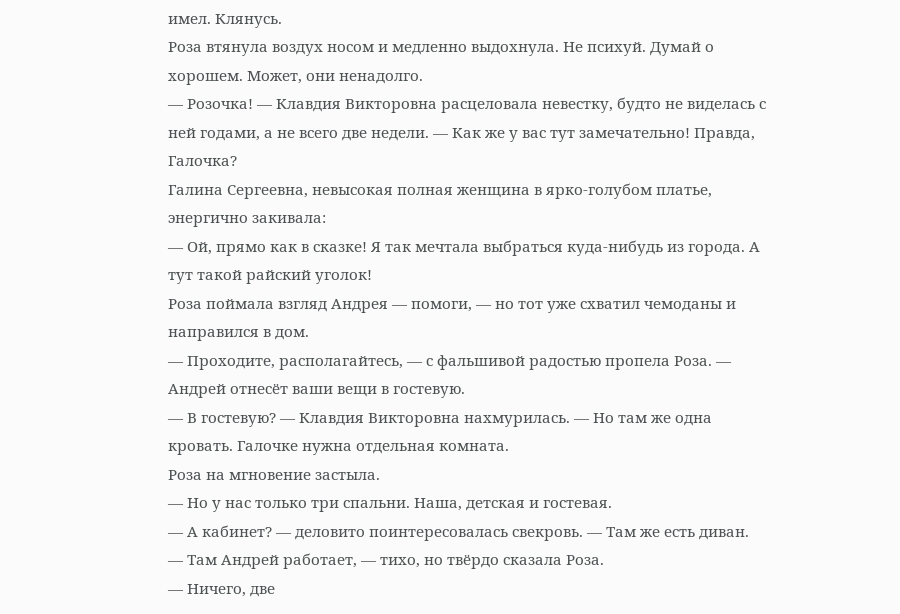имел. Клянусь.
Роза втянула воздух носом и медленно выдохнула. Не психуй. Думай о хорошем. Может, они ненадолго.
— Розочка! — Клавдия Викторовна расцеловала невестку, будто не виделась с ней годами, а не всего две недели. — Как же у вас тут замечательно! Правда, Галочка?
Галина Сергеевна, невысокая полная женщина в ярко-голубом платье, энергично закивала:
— Ой, прямо как в сказке! Я так мечтала выбраться куда-нибудь из города. А тут такой райский уголок!
Роза поймала взгляд Андрея — помоги, — но тот уже схватил чемоданы и направился в дом.
— Проходите, располагайтесь, — с фальшивой радостью пропела Роза. — Андрей отнесёт ваши вещи в гостевую.
— В гостевую? — Клавдия Викторовна нахмурилась. — Но там же одна кровать. Галочке нужна отдельная комната.
Роза на мгновение застыла.
— Но у нас только три спальни. Наша, детская и гостевая.
— А кабинет? — деловито поинтересовалась свекровь. — Там же есть диван.
— Там Андрей работает, — тихо, но твёрдо сказала Роза.
— Ничего, две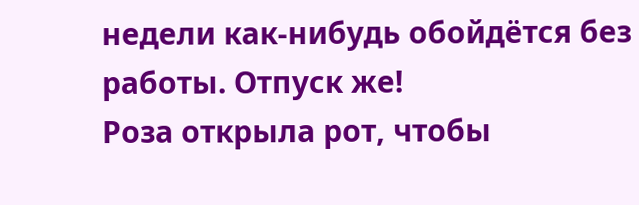недели как-нибудь обойдётся без работы. Отпуск же!
Роза открыла рот, чтобы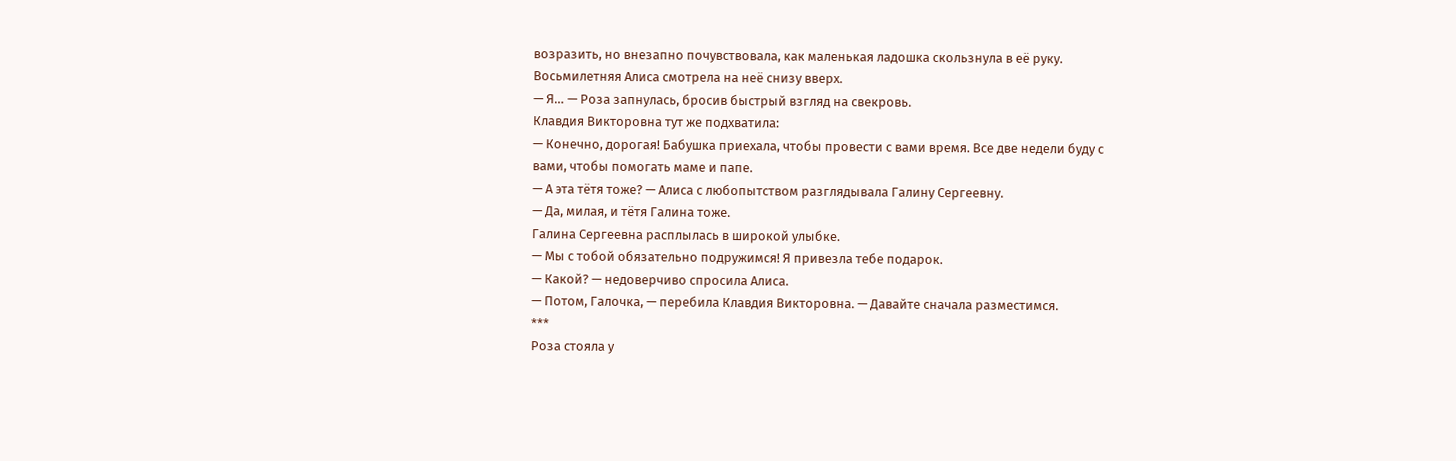возразить, но внезапно почувствовала, как маленькая ладошка скользнула в её руку. Восьмилетняя Алиса смотрела на неё снизу вверх.
— Я… — Роза запнулась, бросив быстрый взгляд на свекровь.
Клавдия Викторовна тут же подхватила:
— Конечно, дорогая! Бабушка приехала, чтобы провести с вами время. Все две недели буду с вами, чтобы помогать маме и папе.
— А эта тётя тоже? — Алиса с любопытством разглядывала Галину Сергеевну.
— Да, милая, и тётя Галина тоже.
Галина Сергеевна расплылась в широкой улыбке.
— Мы с тобой обязательно подружимся! Я привезла тебе подарок.
— Какой? — недоверчиво спросила Алиса.
— Потом, Галочка, — перебила Клавдия Викторовна. — Давайте сначала разместимся.
***
Роза стояла у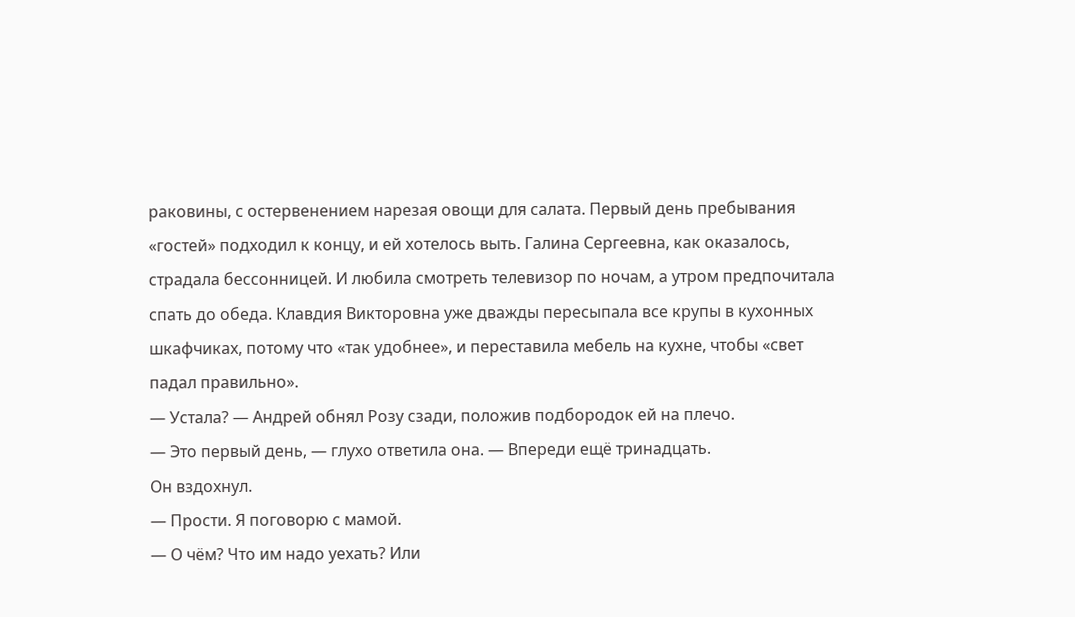раковины, с остервенением нарезая овощи для салата. Первый день пребывания «гостей» подходил к концу, и ей хотелось выть. Галина Сергеевна, как оказалось, страдала бессонницей. И любила смотреть телевизор по ночам, а утром предпочитала спать до обеда. Клавдия Викторовна уже дважды пересыпала все крупы в кухонных шкафчиках, потому что «так удобнее», и переставила мебель на кухне, чтобы «свет падал правильно».
— Устала? — Андрей обнял Розу сзади, положив подбородок ей на плечо.
— Это первый день, — глухо ответила она. — Впереди ещё тринадцать.
Он вздохнул.
— Прости. Я поговорю с мамой.
— О чём? Что им надо уехать? Или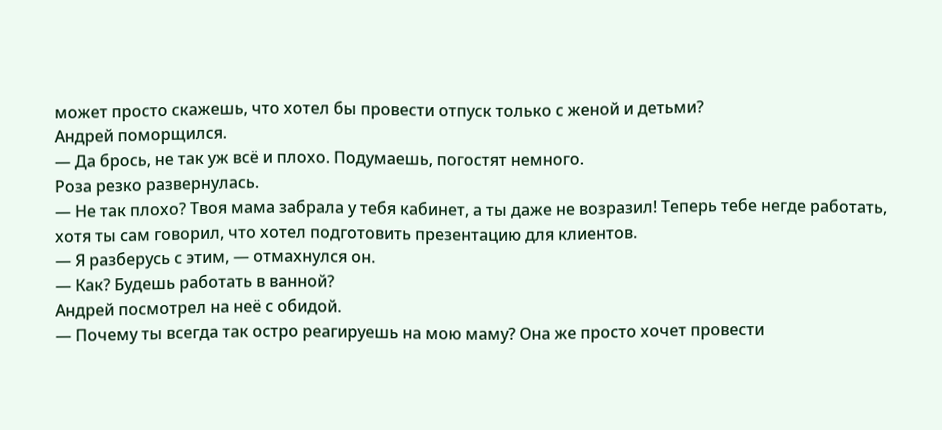может просто скажешь, что хотел бы провести отпуск только с женой и детьми?
Андрей поморщился.
— Да брось, не так уж всё и плохо. Подумаешь, погостят немного.
Роза резко развернулась.
— Не так плохо? Твоя мама забрала у тебя кабинет, а ты даже не возразил! Теперь тебе негде работать, хотя ты сам говорил, что хотел подготовить презентацию для клиентов.
— Я разберусь с этим, — отмахнулся он.
— Как? Будешь работать в ванной?
Андрей посмотрел на неё с обидой.
— Почему ты всегда так остро реагируешь на мою маму? Она же просто хочет провести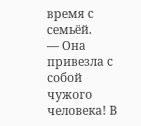время с семьёй.
— Она привезла с собой чужого человека! В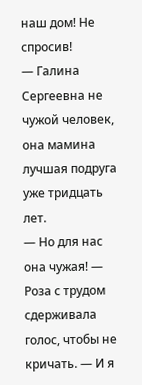наш дом! Не спросив!
— Галина Сергеевна не чужой человек, она мамина лучшая подруга уже тридцать лет.
— Но для нас она чужая! — Роза с трудом сдерживала голос, чтобы не кричать. — И я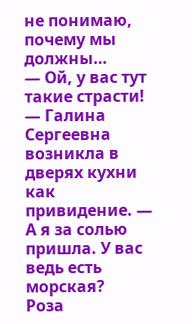не понимаю, почему мы должны…
— Ой, у вас тут такие страсти! — Галина Сергеевна возникла в дверях кухни как привидение. — А я за солью пришла. У вас ведь есть морская?
Роза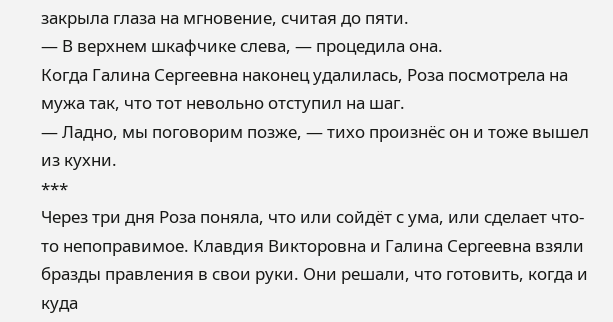закрыла глаза на мгновение, считая до пяти.
— В верхнем шкафчике слева, — процедила она.
Когда Галина Сергеевна наконец удалилась, Роза посмотрела на мужа так, что тот невольно отступил на шаг.
— Ладно, мы поговорим позже, — тихо произнёс он и тоже вышел из кухни.
***
Через три дня Роза поняла, что или сойдёт с ума, или сделает что-то непоправимое. Клавдия Викторовна и Галина Сергеевна взяли бразды правления в свои руки. Они решали, что готовить, когда и куда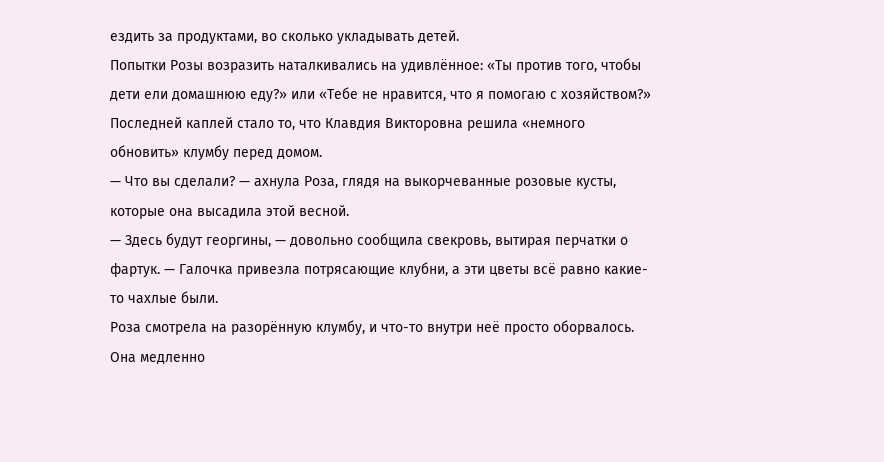ездить за продуктами, во сколько укладывать детей.
Попытки Розы возразить наталкивались на удивлённое: «Ты против того, чтобы дети ели домашнюю еду?» или «Тебе не нравится, что я помогаю с хозяйством?»
Последней каплей стало то, что Клавдия Викторовна решила «немного обновить» клумбу перед домом.
— Что вы сделали? — ахнула Роза, глядя на выкорчеванные розовые кусты, которые она высадила этой весной.
— Здесь будут георгины, — довольно сообщила свекровь, вытирая перчатки о фартук. — Галочка привезла потрясающие клубни, а эти цветы всё равно какие-то чахлые были.
Роза смотрела на разорённую клумбу, и что-то внутри неё просто оборвалось. Она медленно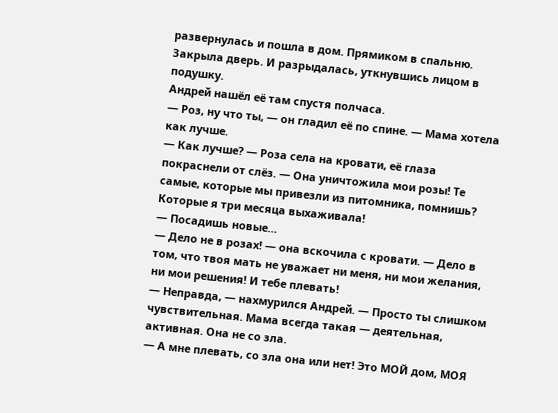развернулась и пошла в дом. Прямиком в спальню. Закрыла дверь. И разрыдалась, уткнувшись лицом в подушку.
Андрей нашёл её там спустя полчаса.
— Роз, ну что ты, — он гладил её по спине. — Мама хотела как лучше.
— Как лучше? — Роза села на кровати, её глаза покраснели от слёз. — Она уничтожила мои розы! Те самые, которые мы привезли из питомника, помнишь? Которые я три месяца выхаживала!
— Посадишь новые…
— Дело не в розах! — она вскочила с кровати. — Дело в том, что твоя мать не уважает ни меня, ни мои желания, ни мои решения! И тебе плевать!
— Неправда, — нахмурился Андрей. — Просто ты слишком чувствительная. Мама всегда такая — деятельная, активная. Она не со зла.
— А мне плевать, со зла она или нет! Это МОЙ дом, МОЯ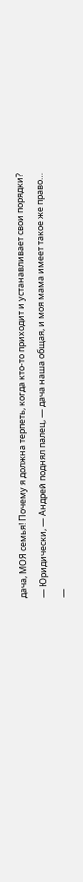дача, МОЯ семья! Почему я должна терпеть, когда кто-то приходит и устанавливает свои порядки?
— Юридически, — Андрей поднял палец, — дача наша общая, и моя мама имеет такое же право…
—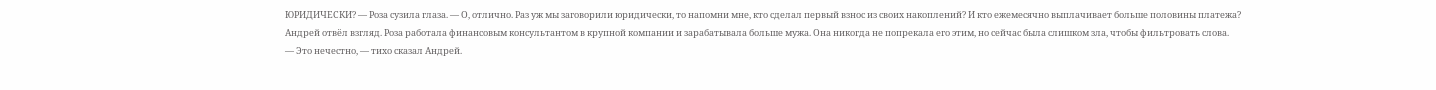ЮРИДИЧЕСКИ? — Роза сузила глаза. — О, отлично. Раз уж мы заговорили юридически, то напомни мне, кто сделал первый взнос из своих накоплений? И кто ежемесячно выплачивает больше половины платежа?
Андрей отвёл взгляд. Роза работала финансовым консультантом в крупной компании и зарабатывала больше мужа. Она никогда не попрекала его этим, но сейчас была слишком зла, чтобы фильтровать слова.
— Это нечестно, — тихо сказал Андрей.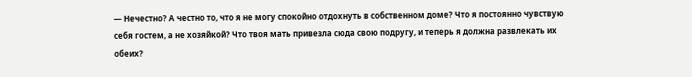— Нечестно? А честно то, что я не могу спокойно отдохнуть в собственном доме? Что я постоянно чувствую себя гостем, а не хозяйкой? Что твоя мать привезла сюда свою подругу, и теперь я должна развлекать их обеих?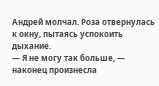Андрей молчал. Роза отвернулась к окну, пытаясь успокоить дыхание.
— Я не могу так больше, — наконец произнесла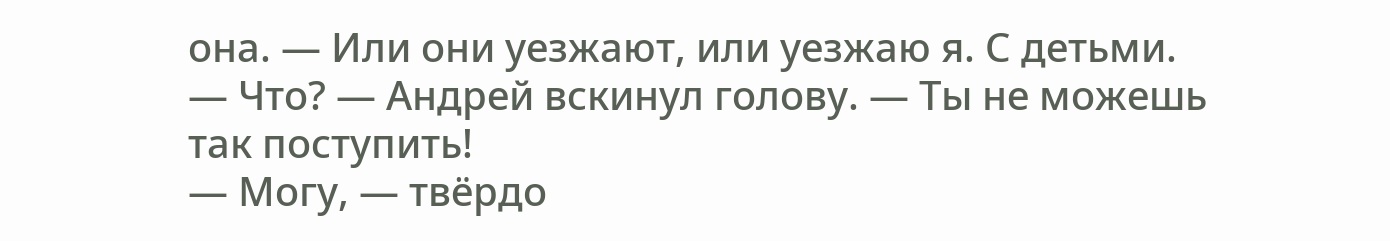она. — Или они уезжают, или уезжаю я. С детьми.
— Что? — Андрей вскинул голову. — Ты не можешь так поступить!
— Могу, — твёрдо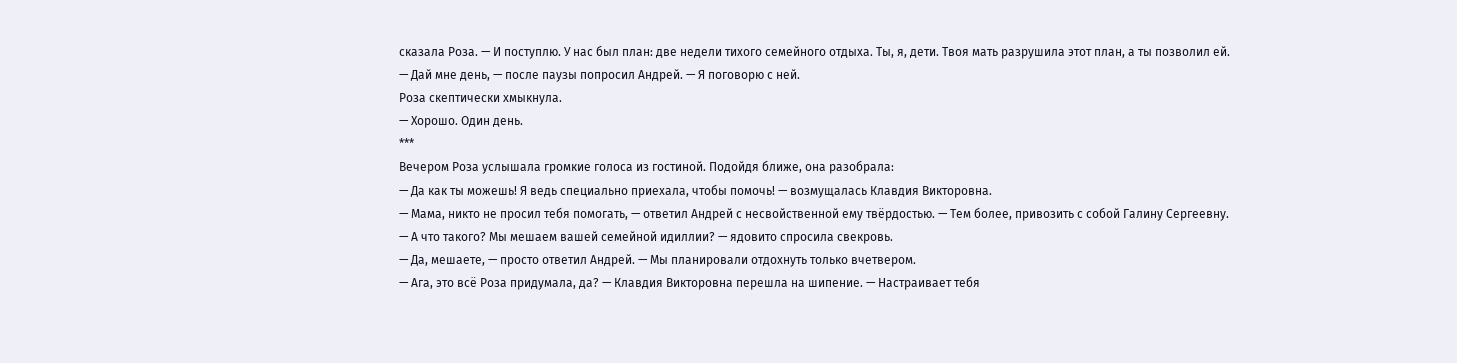сказала Роза. — И поступлю. У нас был план: две недели тихого семейного отдыха. Ты, я, дети. Твоя мать разрушила этот план, а ты позволил ей.
— Дай мне день, — после паузы попросил Андрей. — Я поговорю с ней.
Роза скептически хмыкнула.
— Хорошо. Один день.
***
Вечером Роза услышала громкие голоса из гостиной. Подойдя ближе, она разобрала:
— Да как ты можешь! Я ведь специально приехала, чтобы помочь! — возмущалась Клавдия Викторовна.
— Мама, никто не просил тебя помогать, — ответил Андрей с несвойственной ему твёрдостью. — Тем более, привозить с собой Галину Сергеевну.
— А что такого? Мы мешаем вашей семейной идиллии? — ядовито спросила свекровь.
— Да, мешаете, — просто ответил Андрей. — Мы планировали отдохнуть только вчетвером.
— Ага, это всё Роза придумала, да? — Клавдия Викторовна перешла на шипение. — Настраивает тебя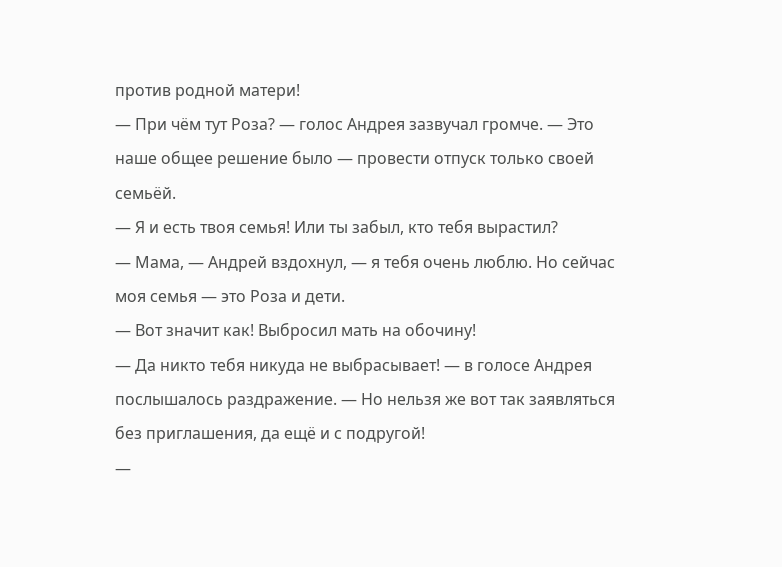против родной матери!
— При чём тут Роза? — голос Андрея зазвучал громче. — Это наше общее решение было — провести отпуск только своей семьёй.
— Я и есть твоя семья! Или ты забыл, кто тебя вырастил?
— Мама, — Андрей вздохнул, — я тебя очень люблю. Но сейчас моя семья — это Роза и дети.
— Вот значит как! Выбросил мать на обочину!
— Да никто тебя никуда не выбрасывает! — в голосе Андрея послышалось раздражение. — Но нельзя же вот так заявляться без приглашения, да ещё и с подругой!
—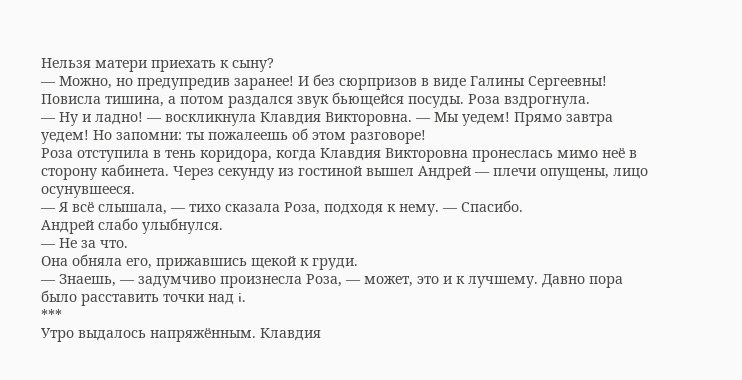Нельзя матери приехать к сыну?
— Можно, но предупредив заранее! И без сюрпризов в виде Галины Сергеевны!
Повисла тишина, а потом раздался звук бьющейся посуды. Роза вздрогнула.
— Ну и ладно! — воскликнула Клавдия Викторовна. — Мы уедем! Прямо завтра уедем! Но запомни: ты пожалеешь об этом разговоре!
Роза отступила в тень коридора, когда Клавдия Викторовна пронеслась мимо неё в сторону кабинета. Через секунду из гостиной вышел Андрей — плечи опущены, лицо осунувшееся.
— Я всё слышала, — тихо сказала Роза, подходя к нему. — Спасибо.
Андрей слабо улыбнулся.
— Не за что.
Она обняла его, прижавшись щекой к груди.
— Знаешь, — задумчиво произнесла Роза, — может, это и к лучшему. Давно пора было расставить точки над i.
***
Утро выдалось напряжённым. Клавдия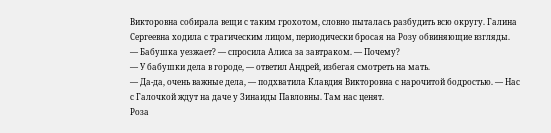Викторовна собирала вещи с таким грохотом, словно пыталась разбудить всю округу. Галина Сергеевна ходила с трагическим лицом, периодически бросая на Розу обвиняющие взгляды.
— Бабушка уезжает? — спросила Алиса за завтраком. — Почему?
— У бабушки дела в городе, — ответил Андрей, избегая смотреть на мать.
— Да-да, очень важные дела, — подхватила Клавдия Викторовна с нарочитой бодростью. — Нас с Галочкой ждут на даче у Зинаиды Павловны. Там нас ценят.
Роза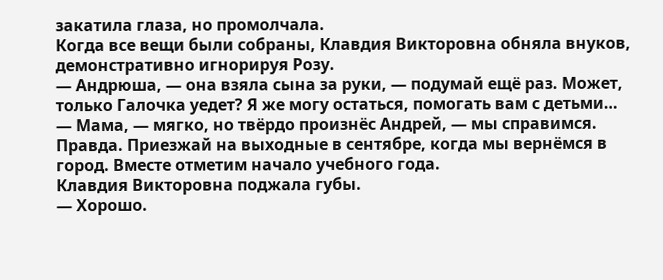закатила глаза, но промолчала.
Когда все вещи были собраны, Клавдия Викторовна обняла внуков, демонстративно игнорируя Розу.
— Андрюша, — она взяла сына за руки, — подумай ещё раз. Может, только Галочка уедет? Я же могу остаться, помогать вам с детьми…
— Мама, — мягко, но твёрдо произнёс Андрей, — мы справимся. Правда. Приезжай на выходные в сентябре, когда мы вернёмся в город. Вместе отметим начало учебного года.
Клавдия Викторовна поджала губы.
— Хорошо.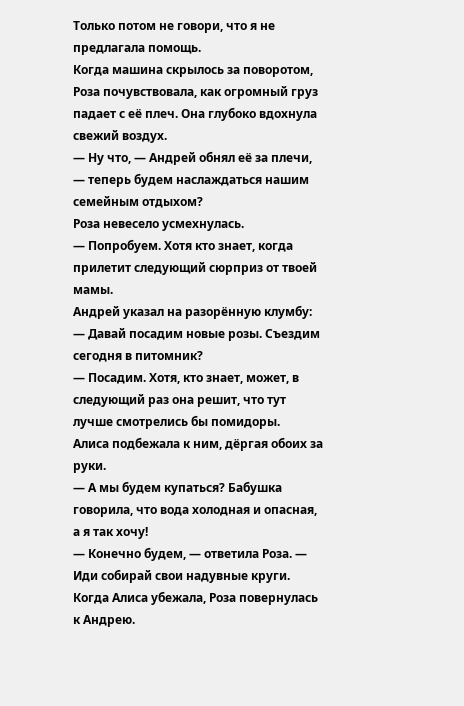Только потом не говори, что я не предлагала помощь.
Когда машина скрылось за поворотом, Роза почувствовала, как огромный груз падает с её плеч. Она глубоко вдохнула свежий воздух.
— Ну что, — Андрей обнял её за плечи, — теперь будем наслаждаться нашим семейным отдыхом?
Роза невесело усмехнулась.
— Попробуем. Хотя кто знает, когда прилетит следующий сюрприз от твоей мамы.
Андрей указал на разорённую клумбу:
— Давай посадим новые розы. Съездим сегодня в питомник?
— Посадим. Хотя, кто знает, может, в следующий раз она решит, что тут лучше смотрелись бы помидоры.
Алиса подбежала к ним, дёргая обоих за руки.
— А мы будем купаться? Бабушка говорила, что вода холодная и опасная, а я так хочу!
— Конечно будем, — ответила Роза. — Иди собирай свои надувные круги.
Когда Алиса убежала, Роза повернулась к Андрею.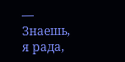— Знаешь, я рада,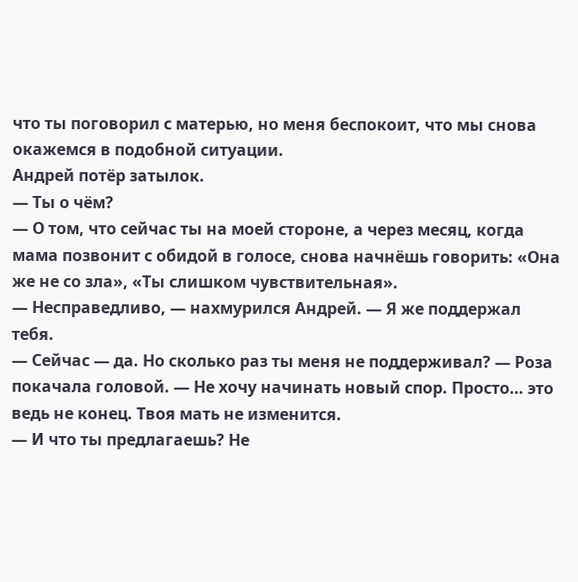что ты поговорил с матерью, но меня беспокоит, что мы снова окажемся в подобной ситуации.
Андрей потёр затылок.
— Ты о чём?
— О том, что сейчас ты на моей стороне, а через месяц, когда мама позвонит с обидой в голосе, снова начнёшь говорить: «Она же не со зла», «Ты слишком чувствительная».
— Несправедливо, — нахмурился Андрей. — Я же поддержал тебя.
— Сейчас — да. Но сколько раз ты меня не поддерживал? — Роза покачала головой. — Не хочу начинать новый спор. Просто… это ведь не конец. Твоя мать не изменится.
— И что ты предлагаешь? Не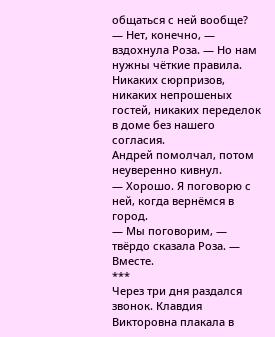общаться с ней вообще?
— Нет, конечно, — вздохнула Роза. — Но нам нужны чёткие правила. Никаких сюрпризов, никаких непрошеных гостей, никаких переделок в доме без нашего согласия.
Андрей помолчал, потом неуверенно кивнул.
— Хорошо. Я поговорю с ней, когда вернёмся в город.
— Мы поговорим, — твёрдо сказала Роза. — Вместе.
***
Через три дня раздался звонок. Клавдия Викторовна плакала в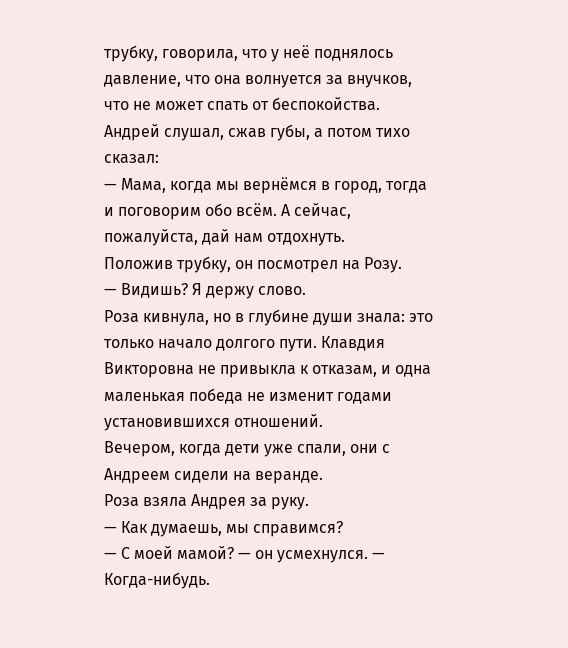трубку, говорила, что у неё поднялось давление, что она волнуется за внучков, что не может спать от беспокойства. Андрей слушал, сжав губы, а потом тихо сказал:
— Мама, когда мы вернёмся в город, тогда и поговорим обо всём. А сейчас, пожалуйста, дай нам отдохнуть.
Положив трубку, он посмотрел на Розу.
— Видишь? Я держу слово.
Роза кивнула, но в глубине души знала: это только начало долгого пути. Клавдия Викторовна не привыкла к отказам, и одна маленькая победа не изменит годами установившихся отношений.
Вечером, когда дети уже спали, они с Андреем сидели на веранде.
Роза взяла Андрея за руку.
— Как думаешь, мы справимся?
— С моей мамой? — он усмехнулся. — Когда-нибудь.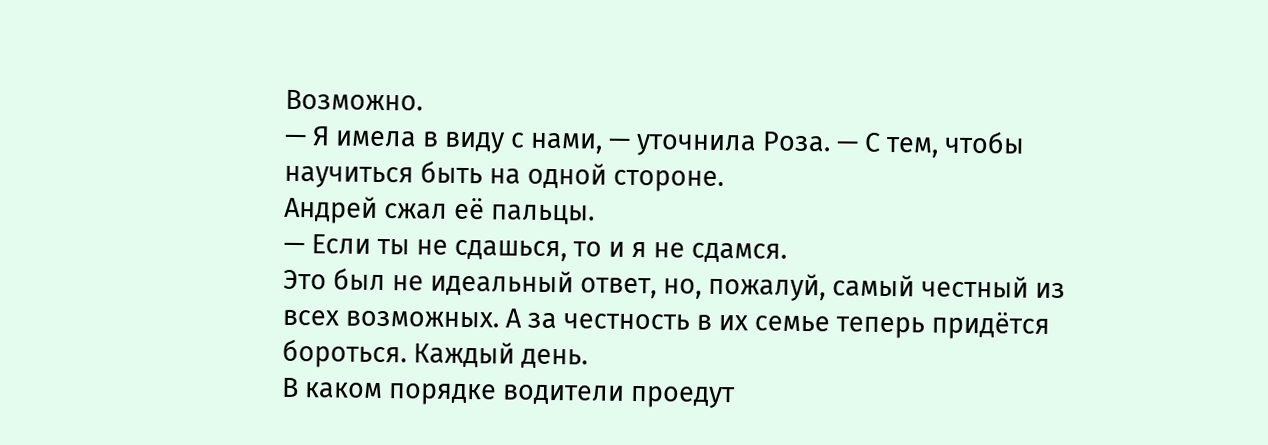Возможно.
— Я имела в виду с нами, — уточнила Роза. — С тем, чтобы научиться быть на одной стороне.
Андрей сжал её пальцы.
— Если ты не сдашься, то и я не сдамся.
Это был не идеальный ответ, но, пожалуй, самый честный из всех возможных. А за честность в их семье теперь придётся бороться. Каждый день.
В каком порядке водители проедут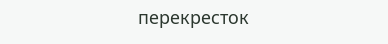перекресток